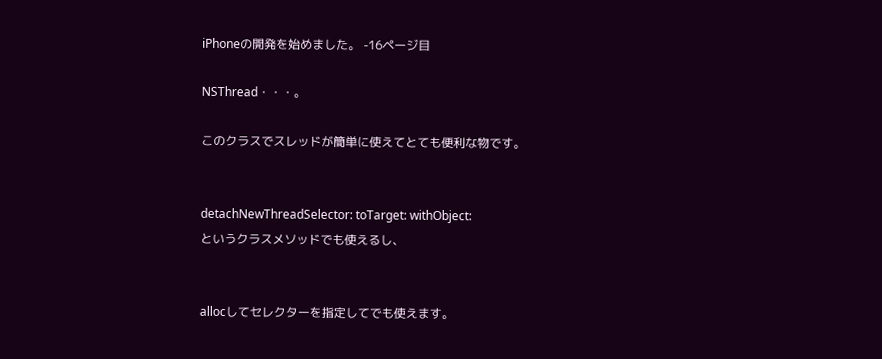iPhoneの開発を始めました。 -16ページ目

NSThread・・・。

このクラスでスレッドが簡単に使えてとても便利な物です。


detachNewThreadSelector: toTarget: withObject:
というクラスメソッドでも使えるし、


allocしてセレクターを指定してでも使えます。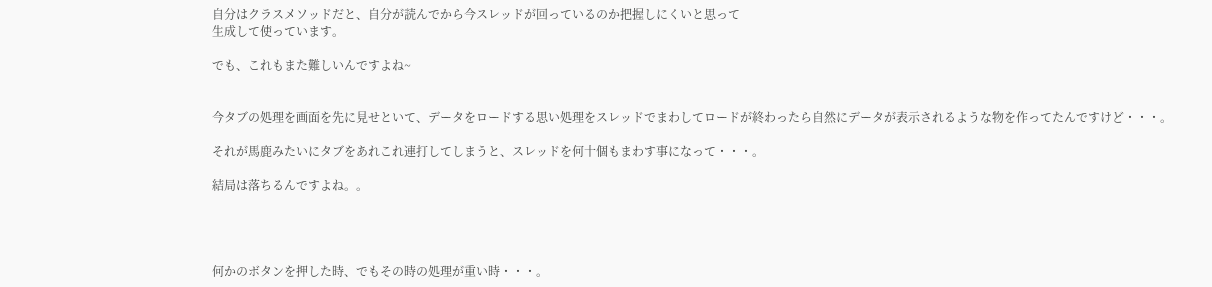自分はクラスメソッドだと、自分が読んでから今スレッドが回っているのか把握しにくいと思って
生成して使っています。

でも、これもまた難しいんですよね~


今タブの処理を画面を先に見せといて、データをロードする思い処理をスレッドでまわしてロードが終わったら自然にデータが表示されるような物を作ってたんですけど・・・。

それが馬鹿みたいにタブをあれこれ連打してしまうと、スレッドを何十個もまわす事になって・・・。

結局は落ちるんですよね。。




何かのボタンを押した時、でもその時の処理が重い時・・・。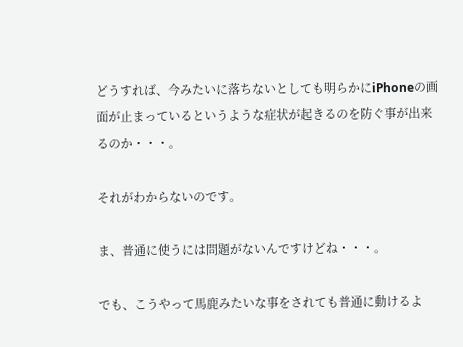どうすれば、今みたいに落ちないとしても明らかにiPhoneの画面が止まっているというような症状が起きるのを防ぐ事が出来るのか・・・。

それがわからないのです。

ま、普通に使うには問題がないんですけどね・・・。

でも、こうやって馬鹿みたいな事をされても普通に動けるよ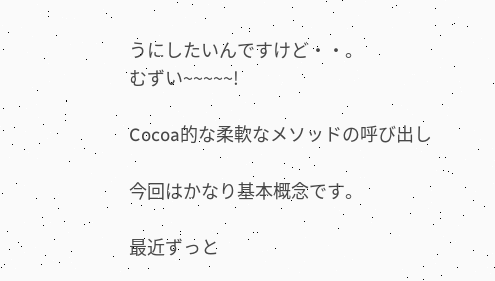うにしたいんですけど・・。
むずい~~~~~!

Cocoa的な柔軟なメソッドの呼び出し

今回はかなり基本概念です。

最近ずっと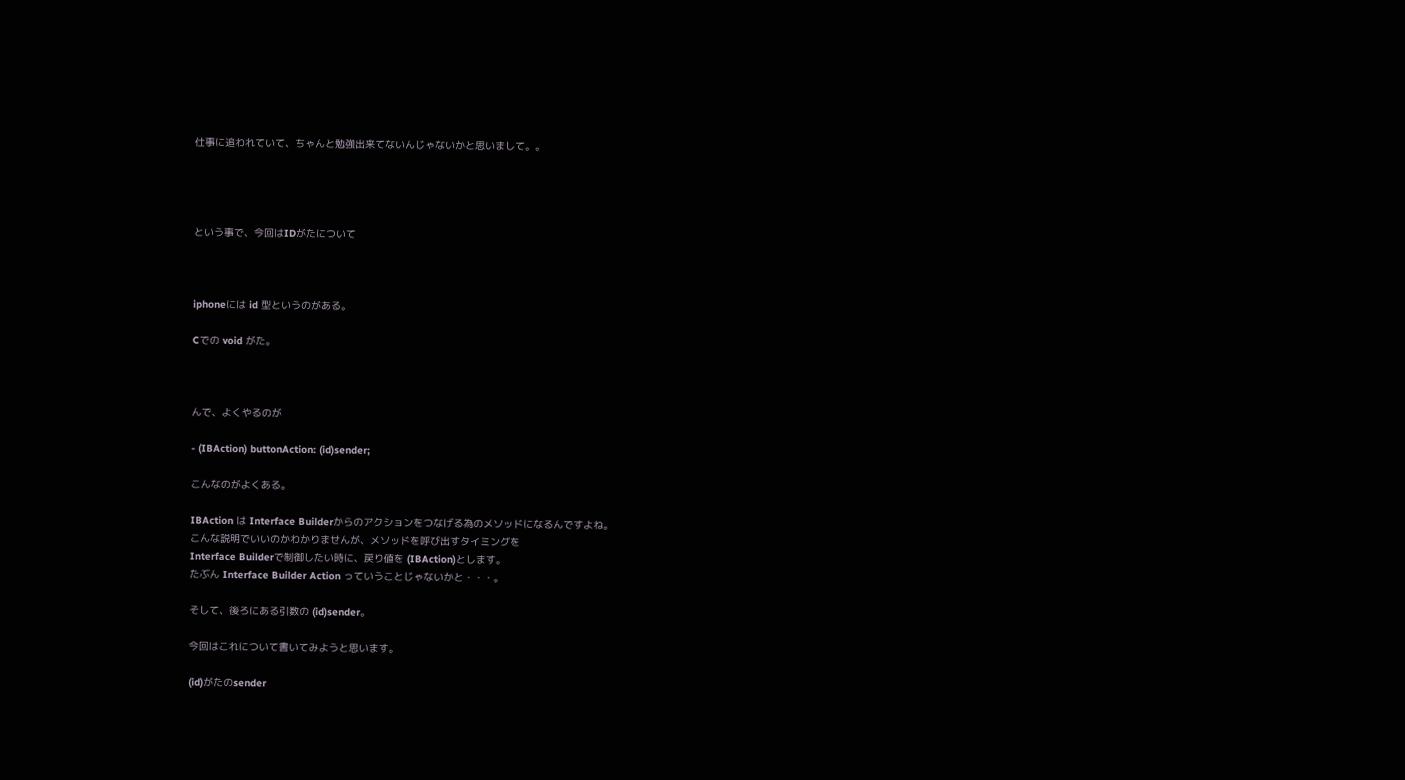仕事に追われていて、ちゃんと勉強出来てないんじゃないかと思いまして。。




という事で、今回はIDがたについて



iphoneには id 型というのがある。

Cでの void がた。



んで、よくやるのが

- (IBAction) buttonAction: (id)sender;

こんなのがよくある。

IBAction は Interface Builderからのアクションをつなげる為のメソッドになるんですよね。
こんな説明でいいのかわかりませんが、メソッドを呼び出すタイミングを
Interface Builderで制御したい時に、戻り値を (IBAction)とします。
たぶん Interface Builder Action っていうことじゃないかと・・・。

そして、後ろにある引数の (id)sender。

今回はこれについて書いてみようと思います。

(id)がたのsender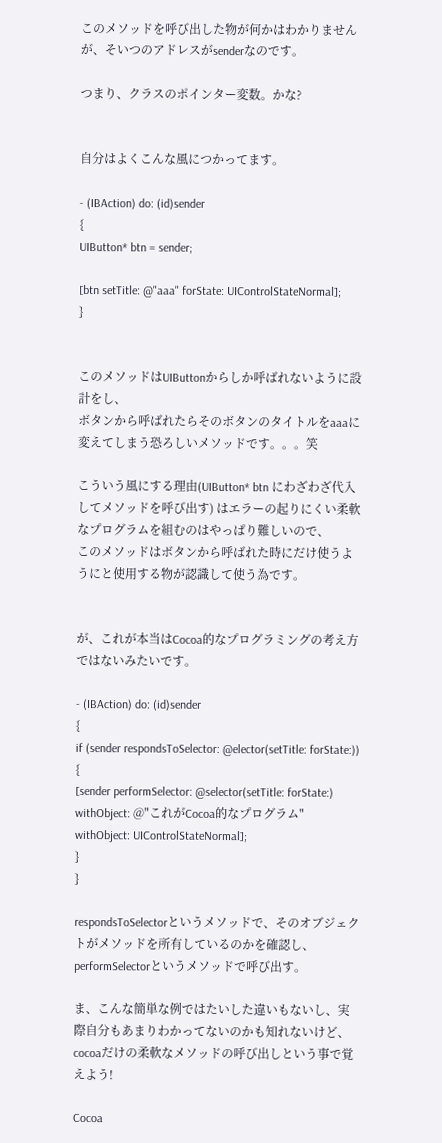このメソッドを呼び出した物が何かはわかりませんが、そいつのアドレスがsenderなのです。

つまり、クラスのポインター変数。かな?


自分はよくこんな風につかってます。

- (IBAction) do: (id)sender
{
UIButton* btn = sender;

[btn setTitle: @"aaa" forState: UIControlStateNormal];
}


このメソッドはUIButtonからしか呼ばれないように設計をし、
ボタンから呼ばれたらそのボタンのタイトルをaaaに変えてしまう恐ろしいメソッドです。。。笑

こういう風にする理由(UIButton* btn にわざわざ代入してメソッドを呼び出す) はエラーの起りにくい柔軟なプログラムを組むのはやっぱり難しいので、
このメソッドはボタンから呼ばれた時にだけ使うようにと使用する物が認識して使う為です。


が、これが本当はCocoa的なプログラミングの考え方ではないみたいです。

- (IBAction) do: (id)sender
{
if (sender respondsToSelector: @elector(setTitle: forState:))
{
[sender performSelector: @selector(setTitle: forState:)
withObject: @"これがCocoa的なプログラム"
withObject: UIControlStateNormal];
}
}

respondsToSelectorというメソッドで、そのオブジェクトがメソッドを所有しているのかを確認し、
performSelectorというメソッドで呼び出す。

ま、こんな簡単な例ではたいした違いもないし、実際自分もあまりわかってないのかも知れないけど、
cocoaだけの柔軟なメソッドの呼び出しという事で覚えよう!

Cocoa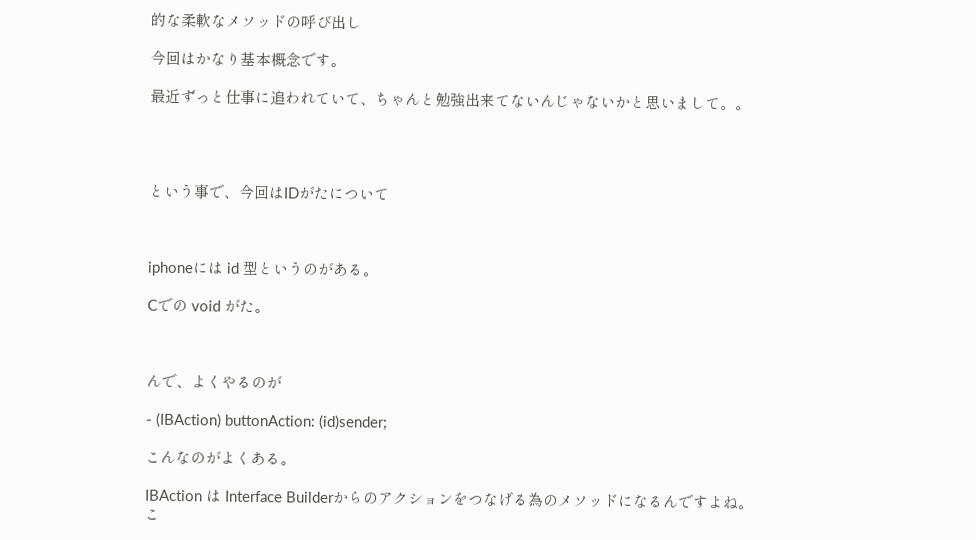的な柔軟なメソッドの呼び出し

今回はかなり基本概念です。

最近ずっと仕事に追われていて、ちゃんと勉強出来てないんじゃないかと思いまして。。




という事で、今回はIDがたについて



iphoneには id 型というのがある。

Cでの void がた。



んで、よくやるのが

- (IBAction) buttonAction: (id)sender;

こんなのがよくある。

IBAction は Interface Builderからのアクションをつなげる為のメソッドになるんですよね。
こ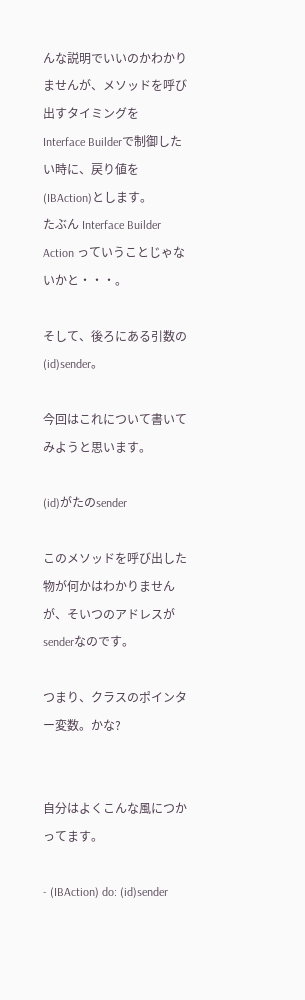んな説明でいいのかわかりませんが、メソッドを呼び出すタイミングを
Interface Builderで制御したい時に、戻り値を (IBAction)とします。
たぶん Interface Builder Action っていうことじゃないかと・・・。

そして、後ろにある引数の (id)sender。

今回はこれについて書いてみようと思います。

(id)がたのsender

このメソッドを呼び出した物が何かはわかりませんが、そいつのアドレスがsenderなのです。

つまり、クラスのポインター変数。かな?


自分はよくこんな風につかってます。

- (IBAction) do: (id)sender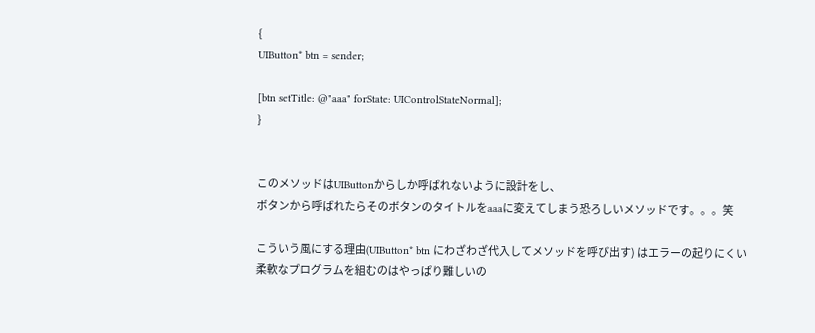{
UIButton* btn = sender;

[btn setTitle: @"aaa" forState: UIControlStateNormal];
}


このメソッドはUIButtonからしか呼ばれないように設計をし、
ボタンから呼ばれたらそのボタンのタイトルをaaaに変えてしまう恐ろしいメソッドです。。。笑

こういう風にする理由(UIButton* btn にわざわざ代入してメソッドを呼び出す) はエラーの起りにくい柔軟なプログラムを組むのはやっぱり難しいの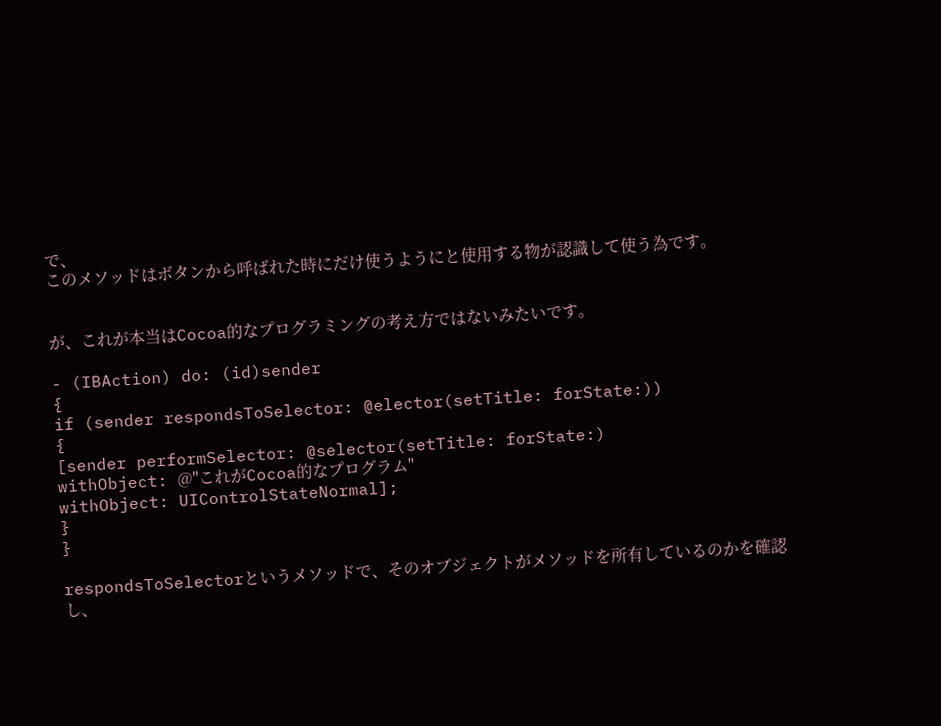で、
このメソッドはボタンから呼ばれた時にだけ使うようにと使用する物が認識して使う為です。


が、これが本当はCocoa的なプログラミングの考え方ではないみたいです。

- (IBAction) do: (id)sender
{
if (sender respondsToSelector: @elector(setTitle: forState:))
{
[sender performSelector: @selector(setTitle: forState:)
withObject: @"これがCocoa的なプログラム"
withObject: UIControlStateNormal];
}
}

respondsToSelectorというメソッドで、そのオブジェクトがメソッドを所有しているのかを確認し、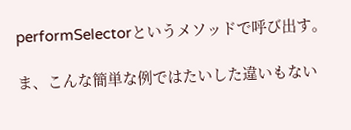performSelectorというメソッドで呼び出す。

ま、こんな簡単な例ではたいした違いもない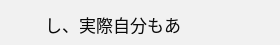し、実際自分もあ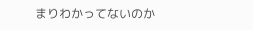まりわかってないのか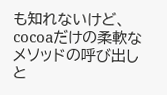も知れないけど、
cocoaだけの柔軟なメソッドの呼び出しと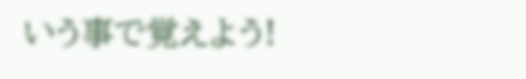いう事で覚えよう!